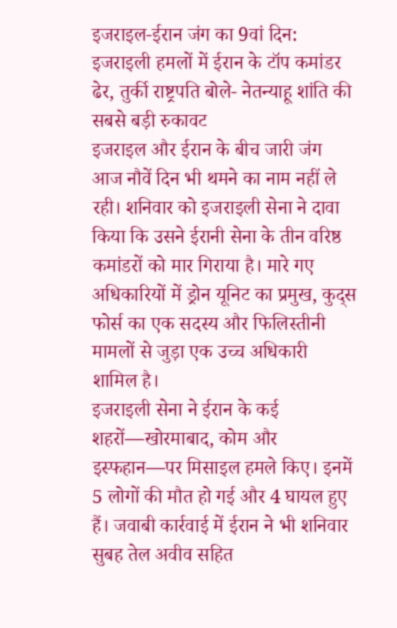इजराइल-ईरान जंग का 9वां दिन: इजराइली हमलों में ईरान के टॉप कमांडर ढेर, तुर्की राष्ट्रपति बोले- नेतन्याहू शांति की सबसे बड़ी रुकावट
इजराइल और ईरान के बीच जारी जंग आज नौवें दिन भी थमने का नाम नहीं ले रही। शनिवार को इजराइली सेना ने दावा किया कि उसने ईरानी सेना के तीन वरिष्ठ कमांडरों को मार गिराया है। मारे गए अधिकारियों में ड्रोन यूनिट का प्रमुख, कुद्स फोर्स का एक सदस्य और फिलिस्तीनी मामलों से जुड़ा एक उच्च अधिकारी शामिल है।
इजराइली सेना ने ईरान के कई शहरों—खोरमाबाद, कोम और इस्फहान—पर मिसाइल हमले किए। इनमें 5 लोगों की मौत हो गई और 4 घायल हुए हैं। जवाबी कार्रवाई में ईरान ने भी शनिवार सुबह तेल अवीव सहित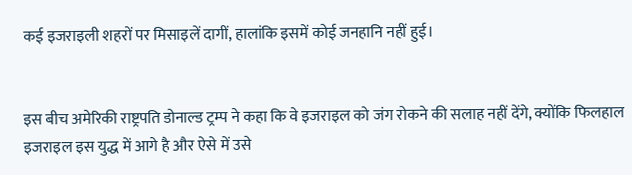कई इजराइली शहरों पर मिसाइलें दागीं, हालांकि इसमें कोई जनहानि नहीं हुई।


इस बीच अमेरिकी राष्ट्रपति डोनाल्ड ट्रम्प ने कहा कि वे इजराइल को जंग रोकने की सलाह नहीं देंगे, क्योंकि फिलहाल इजराइल इस युद्ध में आगे है और ऐसे में उसे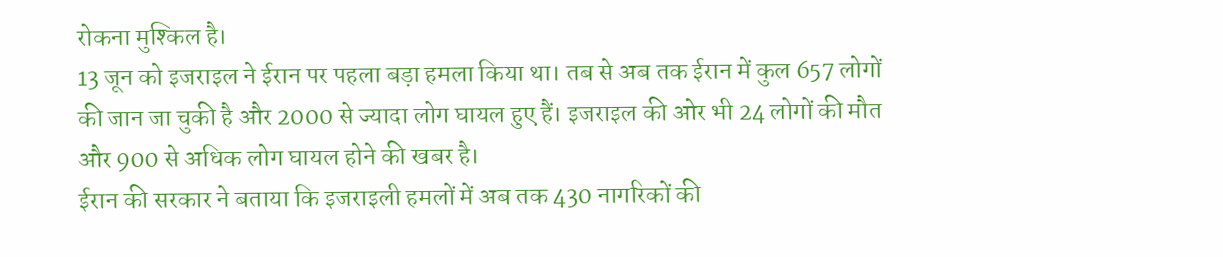रोकना मुश्किल है।
13 जून को इजराइल ने ईरान पर पहला बड़ा हमला किया था। तब से अब तक ईरान में कुल 657 लोगों की जान जा चुकी है और 2000 से ज्यादा लोग घायल हुए हैं। इजराइल की ओर भी 24 लोगों की मौत और 900 से अधिक लोग घायल होने की खबर है।
ईरान की सरकार ने बताया कि इजराइली हमलों में अब तक 430 नागरिकों की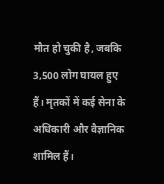मौत हो चुकी है, जबकि 3,500 लोग घायल हुए हैं। मृतकों में कई सेना के अधिकारी और वैज्ञानिक शामिल हैं।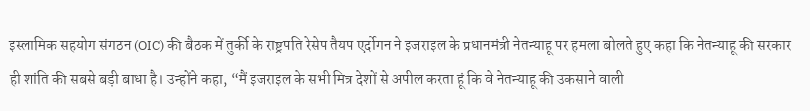इस्लामिक सहयोग संगठन (OIC) की बैठक में तुर्की के राष्ट्रपति रेसेप तैयप एर्दोगन ने इजराइल के प्रधानमंत्री नेतन्याहू पर हमला बोलते हुए कहा कि नेतन्याहू की सरकार ही शांति की सबसे बड़ी बाधा है। उन्होंने कहा, “मैं इजराइल के सभी मित्र देशों से अपील करता हूं कि वे नेतन्याहू की उकसाने वाली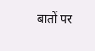बातों पर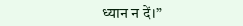ध्यान न दें।”